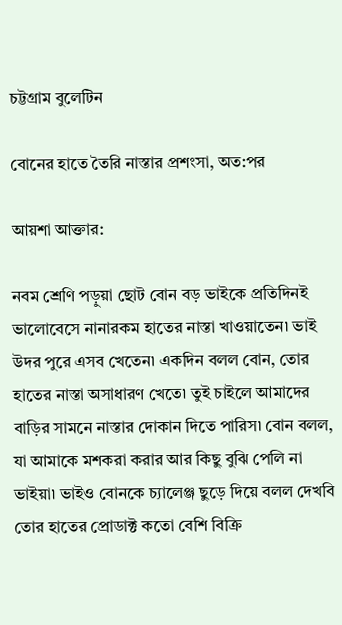চট্টগ্রাম বুলেটিন

বোনের হাতে তৈরি নাস্তার প্রশংসা, অত:পর

আয়শা আক্তার:

নবম শ্রেণি পড়ুয়া ছোট বোন বড় ভাইকে প্রতিদিনই ভালোবেসে নানারকম হাতের নাস্তা খাওয়াতেন৷ ভাই উদর পুরে এসব খেতেন৷ একদিন বলল বোন, তোর হাতের নাস্তা অসাধারণ খেতে৷ তুই চাইলে আমাদের বাড়ির সামনে নাস্তার দোকান দিতে পারিস৷ বোন বলল, যা আমাকে মশকরা করার আর কিছু বুঝি পেলি না ভাইয়া৷ ভাইও বোনকে চ্যালেঞ্জ ছুড়ে দিয়ে বলল দেখবি তোর হাতের প্রোডাক্ট কতো বেশি বিক্রি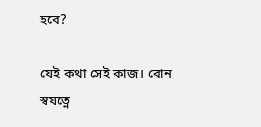হবে?

যেই কথা সেই কাজ। বোন স্বযত্নে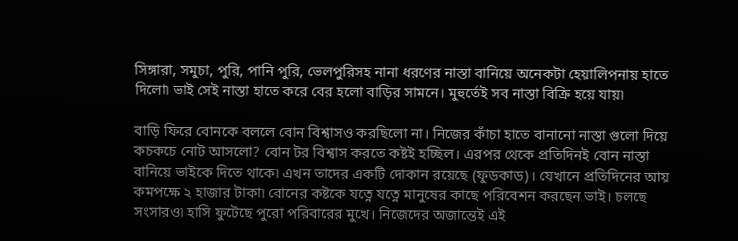সিঙ্গারা, সমুচা, পুরি, পানি পুরি, ভেলপুরিসহ নানা ধরণের নাস্তা বানিয়ে অনেকটা হেয়ালিপনায় হাতে দিলো৷ ভাই সেই নাস্তা হাতে করে বের হলো বাড়ির সামনে। মুহুর্তেই সব নাস্তা বিক্রি হয়ে যায়৷

বাড়ি ফিরে বোনকে বললে বোন বিশ্বাসও করছিলো না। নিজের কাঁচা হাতে বানানো নাস্তা গুলো দিয়ে কচকচে নোট আসলো? বোন টর বিশ্বাস করতে কষ্টই হচ্ছিল। এরপর থেকে প্রতিদিনই বোন নাস্তা বানিয়ে ভাইকে দিতে থাকে৷ এখন তাদের একটি দোকান রয়েছে (ফুডকাড)। যেখানে প্রতিদিনের আয় কমপক্ষে ২ হাজার টাকা৷ বোনের কষ্টকে যত্নে যত্নে মানুষের কাছে পরিবেশন করছেন ভাই। চলছে সংসারও৷ হাসি ফুটেছে পুরো পরিবারের মুখে। নিজেদের অজান্তেই এই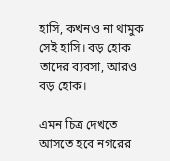হাসি, কখনও না থামুক সেই হাসি। বড় হোক তাদের ব্যবসা, আরও বড় হোক।

এমন চিত্র দেখতে আসতে হবে নগরের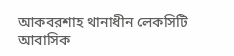আকবরশাহ থানাধীন লেকসিটি আবাসিক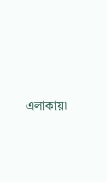এলাকায়৷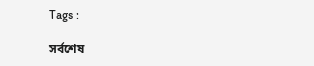Tags :

সর্বশেষ